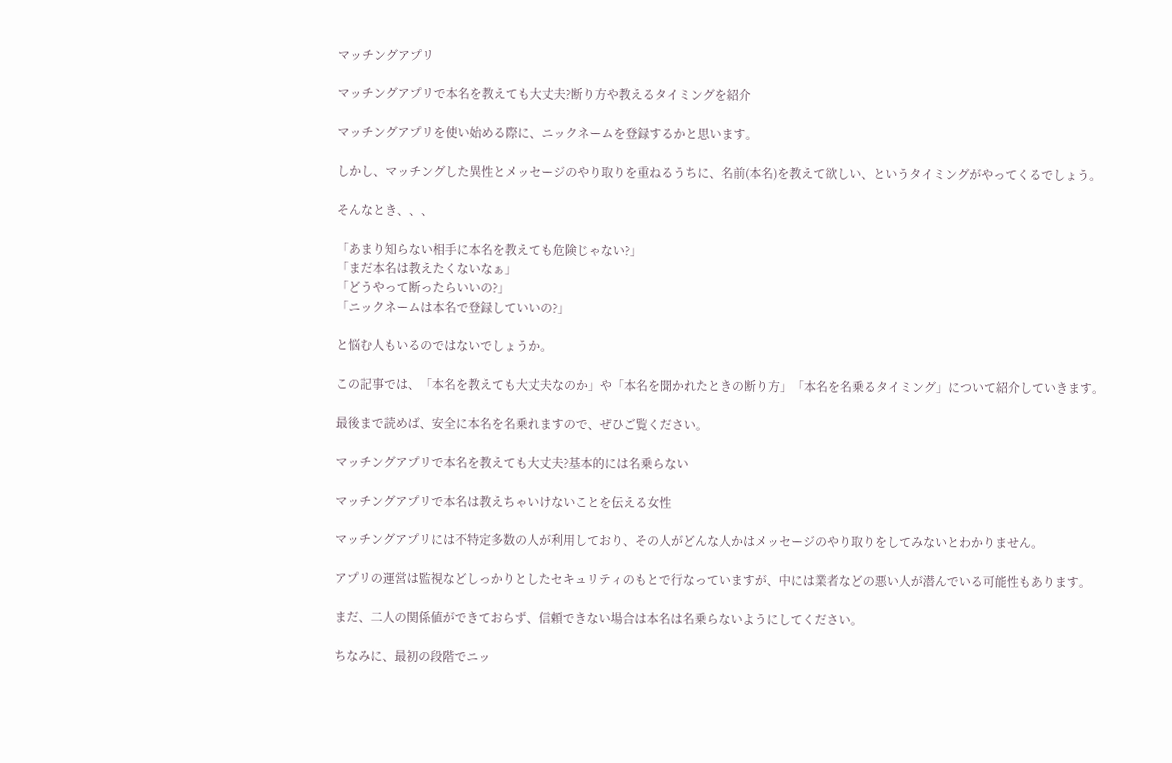マッチングアプリ

マッチングアプリで本名を教えても大丈夫?断り方や教えるタイミングを紹介

マッチングアプリを使い始める際に、ニックネームを登録するかと思います。

しかし、マッチングした異性とメッセージのやり取りを重ねるうちに、名前(本名)を教えて欲しい、というタイミングがやってくるでしょう。

そんなとき、、、

「あまり知らない相手に本名を教えても危険じゃない?」
「まだ本名は教えたくないなぁ」
「どうやって断ったらいいの?」
「ニックネームは本名で登録していいの?」

と悩む人もいるのではないでしょうか。

この記事では、「本名を教えても大丈夫なのか」や「本名を聞かれたときの断り方」「本名を名乗るタイミング」について紹介していきます。

最後まで読めば、安全に本名を名乗れますので、ぜひご覧ください。

マッチングアプリで本名を教えても大丈夫?基本的には名乗らない

マッチングアプリで本名は教えちゃいけないことを伝える女性

マッチングアプリには不特定多数の人が利用しており、その人がどんな人かはメッセージのやり取りをしてみないとわかりません。

アプリの運営は監視などしっかりとしたセキュリティのもとで行なっていますが、中には業者などの悪い人が潜んでいる可能性もあります。

まだ、二人の関係値ができておらず、信頼できない場合は本名は名乗らないようにしてください。

ちなみに、最初の段階でニッ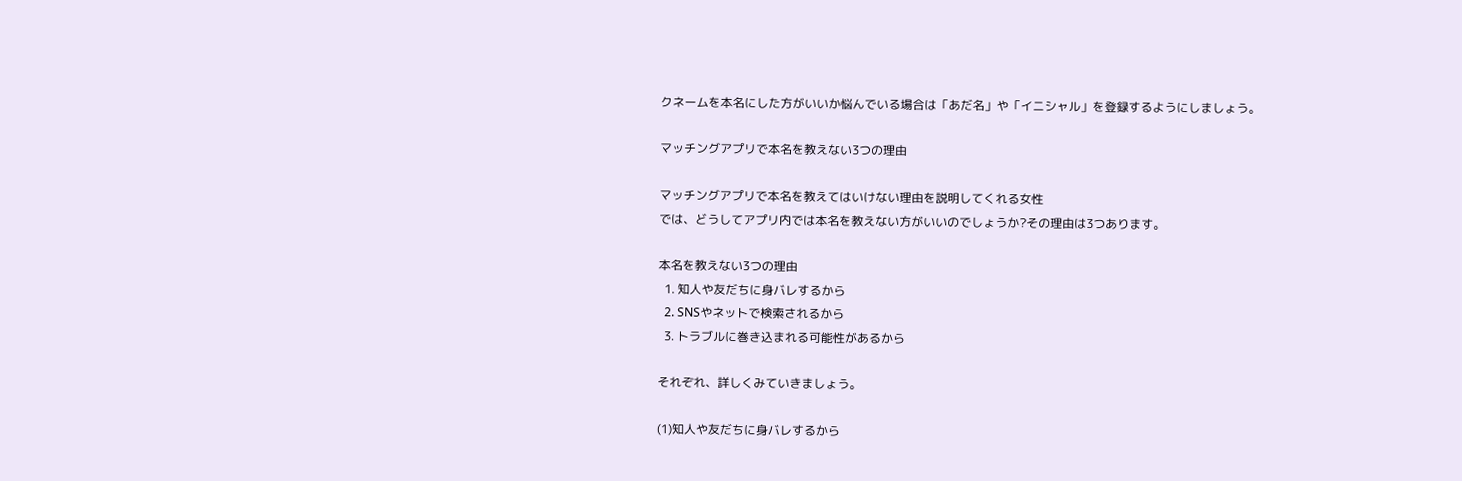クネームを本名にした方がいいか悩んでいる場合は「あだ名」や「イニシャル」を登録するようにしましょう。

マッチングアプリで本名を教えない3つの理由

マッチングアプリで本名を教えてはいけない理由を説明してくれる女性
では、どうしてアプリ内では本名を教えない方がいいのでしょうか?その理由は3つあります。

本名を教えない3つの理由
  1. 知人や友だちに身バレするから
  2. SNSやネットで検索されるから
  3. トラブルに巻き込まれる可能性があるから

それぞれ、詳しくみていきましょう。

(1)知人や友だちに身バレするから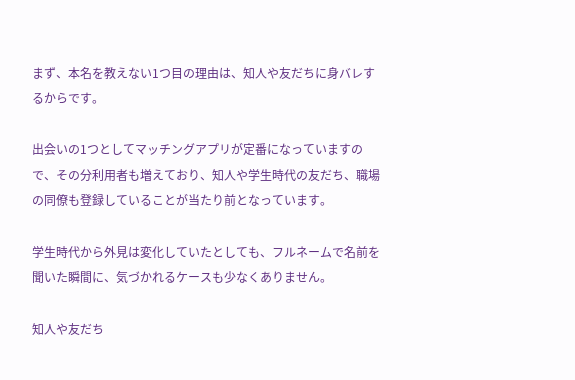まず、本名を教えない1つ目の理由は、知人や友だちに身バレするからです。

出会いの1つとしてマッチングアプリが定番になっていますので、その分利用者も増えており、知人や学生時代の友だち、職場の同僚も登録していることが当たり前となっています。

学生時代から外見は変化していたとしても、フルネームで名前を聞いた瞬間に、気づかれるケースも少なくありません。

知人や友だち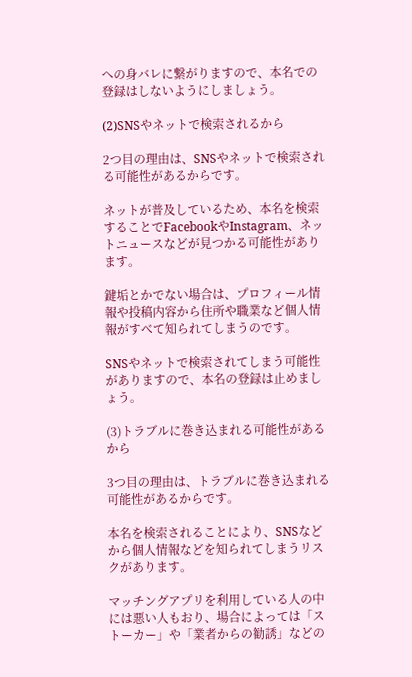への身バレに繋がりますので、本名での登録はしないようにしましょう。

(2)SNSやネットで検索されるから

2つ目の理由は、SNSやネットで検索される可能性があるからです。

ネットが普及しているため、本名を検索することでFacebookやInstagram、ネットニュースなどが見つかる可能性があります。

鍵垢とかでない場合は、プロフィール情報や投稿内容から住所や職業など個人情報がすべて知られてしまうのです。

SNSやネットで検索されてしまう可能性がありますので、本名の登録は止めましょう。

(3)トラブルに巻き込まれる可能性があるから

3つ目の理由は、トラブルに巻き込まれる可能性があるからです。

本名を検索されることにより、SNSなどから個人情報などを知られてしまうリスクがあります。

マッチングアプリを利用している人の中には悪い人もおり、場合によっては「ストーカー」や「業者からの勧誘」などの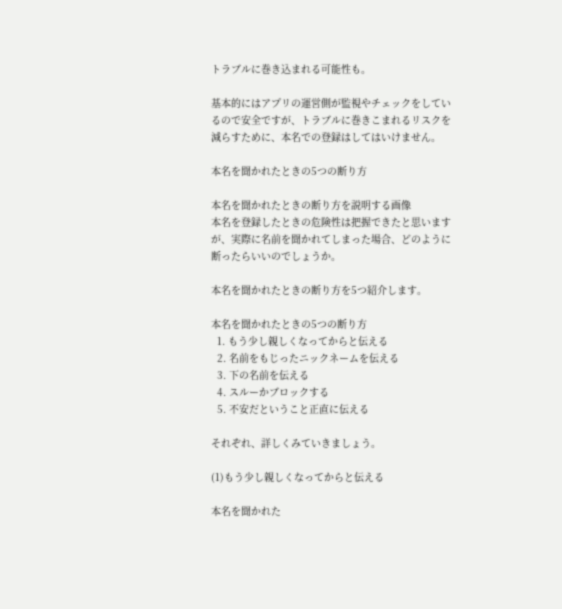トラブルに巻き込まれる可能性も。

基本的にはアプリの運営側が監視やチェックをしているので安全ですが、トラブルに巻きこまれるリスクを減らすために、本名での登録はしてはいけません。

本名を聞かれたときの5つの断り方

本名を聞かれたときの断り方を説明する画像
本名を登録したときの危険性は把握できたと思いますが、実際に名前を聞かれてしまった場合、どのように断ったらいいのでしょうか。

本名を聞かれたときの断り方を5つ紹介します。

本名を聞かれたときの5つの断り方
  1. もう少し親しくなってからと伝える
  2. 名前をもじったニックネームを伝える
  3. 下の名前を伝える
  4. スルーかブロックする
  5. 不安だということ正直に伝える

それぞれ、詳しくみていきましょう。

(1)もう少し親しくなってからと伝える

本名を聞かれた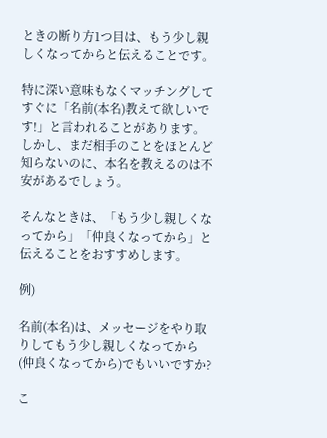ときの断り方1つ目は、もう少し親しくなってからと伝えることです。

特に深い意味もなくマッチングしてすぐに「名前(本名)教えて欲しいです!」と言われることがあります。しかし、まだ相手のことをほとんど知らないのに、本名を教えるのは不安があるでしょう。

そんなときは、「もう少し親しくなってから」「仲良くなってから」と伝えることをおすすめします。

例)

名前(本名)は、メッセージをやり取りしてもう少し親しくなってから(仲良くなってから)でもいいですか?

こ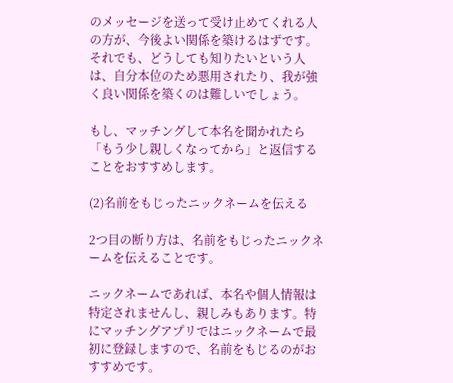のメッセージを送って受け止めてくれる人の方が、今後よい関係を築けるはずです。それでも、どうしても知りたいという人は、自分本位のため悪用されたり、我が強く良い関係を築くのは難しいでしょう。

もし、マッチングして本名を聞かれたら「もう少し親しくなってから」と返信することをおすすめします。

(2)名前をもじったニックネームを伝える

2つ目の断り方は、名前をもじったニックネームを伝えることです。

ニックネームであれば、本名や個人情報は特定されませんし、親しみもあります。特にマッチングアプリではニックネームで最初に登録しますので、名前をもじるのがおすすめです。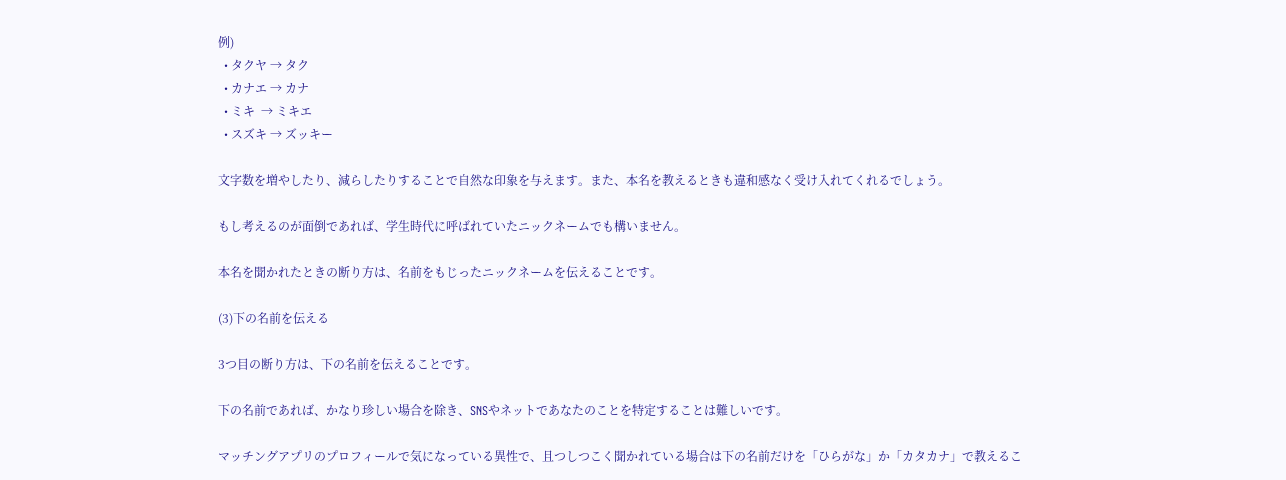例)
  • タクヤ → タク
  • カナエ → カナ
  • ミキ  → ミキエ
  • スズキ → ズッキー

文字数を増やしたり、減らしたりすることで自然な印象を与えます。また、本名を教えるときも違和感なく受け入れてくれるでしょう。

もし考えるのが面倒であれば、学生時代に呼ばれていたニックネームでも構いません。

本名を聞かれたときの断り方は、名前をもじったニックネームを伝えることです。

(3)下の名前を伝える

3つ目の断り方は、下の名前を伝えることです。

下の名前であれば、かなり珍しい場合を除き、SNSやネットであなたのことを特定することは難しいです。

マッチングアプリのプロフィールで気になっている異性で、且つしつこく聞かれている場合は下の名前だけを「ひらがな」か「カタカナ」で教えるこ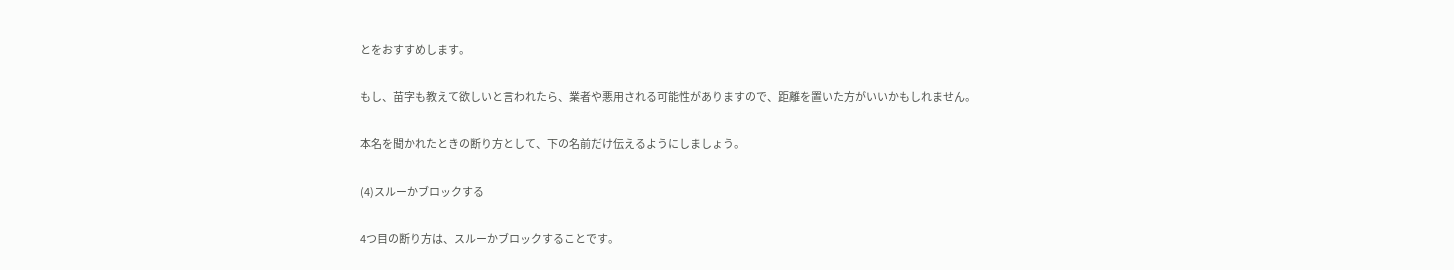とをおすすめします。

もし、苗字も教えて欲しいと言われたら、業者や悪用される可能性がありますので、距離を置いた方がいいかもしれません。

本名を聞かれたときの断り方として、下の名前だけ伝えるようにしましょう。

(4)スルーかブロックする

4つ目の断り方は、スルーかブロックすることです。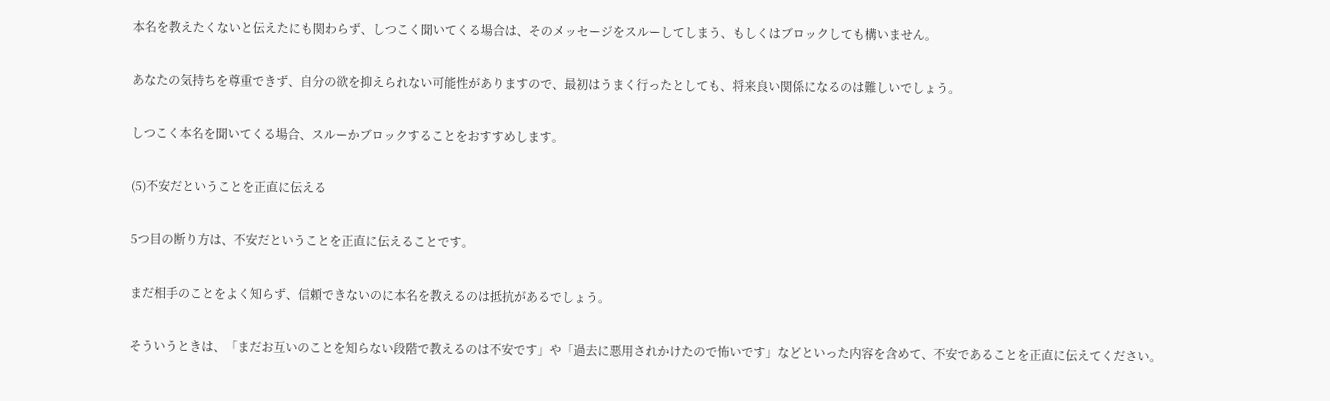本名を教えたくないと伝えたにも関わらず、しつこく聞いてくる場合は、そのメッセージをスルーしてしまう、もしくはブロックしても構いません。

あなたの気持ちを尊重できず、自分の欲を抑えられない可能性がありますので、最初はうまく行ったとしても、将来良い関係になるのは難しいでしょう。

しつこく本名を聞いてくる場合、スルーかブロックすることをおすすめします。

(5)不安だということを正直に伝える

5つ目の断り方は、不安だということを正直に伝えることです。

まだ相手のことをよく知らず、信頼できないのに本名を教えるのは抵抗があるでしょう。

そういうときは、「まだお互いのことを知らない段階で教えるのは不安です」や「過去に悪用されかけたので怖いです」などといった内容を含めて、不安であることを正直に伝えてください。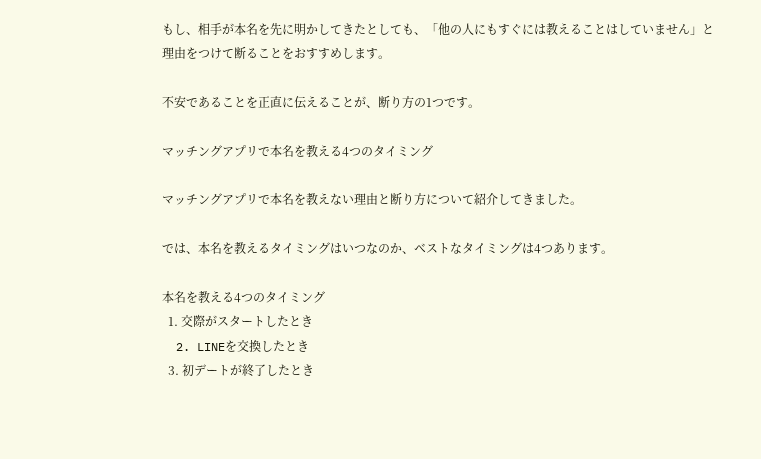もし、相手が本名を先に明かしてきたとしても、「他の人にもすぐには教えることはしていません」と理由をつけて断ることをおすすめします。

不安であることを正直に伝えることが、断り方の1つです。

マッチングアプリで本名を教える4つのタイミング

マッチングアプリで本名を教えない理由と断り方について紹介してきました。

では、本名を教えるタイミングはいつなのか、ベストなタイミングは4つあります。

本名を教える4つのタイミング
  1. 交際がスタートしたとき
  2. LINEを交換したとき
  3. 初デートが終了したとき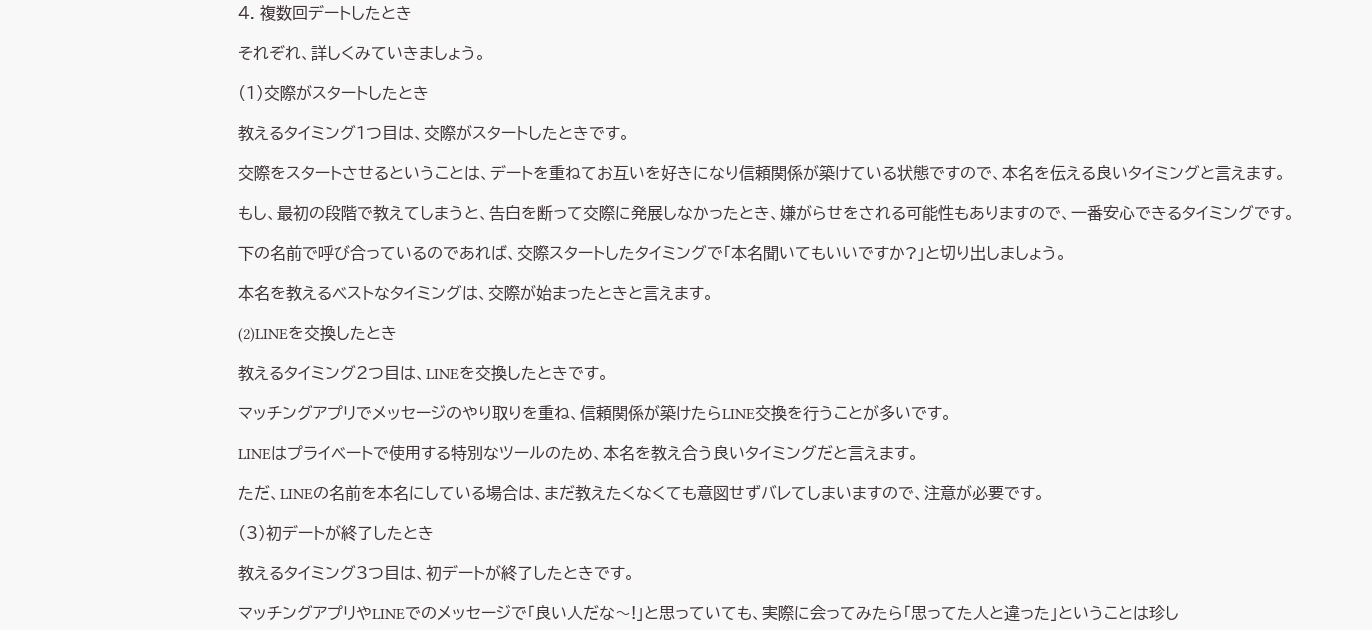4. 複数回デートしたとき

それぞれ、詳しくみていきましょう。

(1)交際がスタートしたとき

教えるタイミング1つ目は、交際がスタートしたときです。

交際をスタートさせるということは、デートを重ねてお互いを好きになり信頼関係が築けている状態ですので、本名を伝える良いタイミングと言えます。

もし、最初の段階で教えてしまうと、告白を断って交際に発展しなかったとき、嫌がらせをされる可能性もありますので、一番安心できるタイミングです。

下の名前で呼び合っているのであれば、交際スタートしたタイミングで「本名聞いてもいいですか?」と切り出しましょう。

本名を教えるベストなタイミングは、交際が始まったときと言えます。

(2)LINEを交換したとき

教えるタイミング2つ目は、LINEを交換したときです。

マッチングアプリでメッセージのやり取りを重ね、信頼関係が築けたらLINE交換を行うことが多いです。

LINEはプライベートで使用する特別なツールのため、本名を教え合う良いタイミングだと言えます。

ただ、LINEの名前を本名にしている場合は、まだ教えたくなくても意図せずバレてしまいますので、注意が必要です。

(3)初デートが終了したとき

教えるタイミング3つ目は、初デートが終了したときです。

マッチングアプリやLINEでのメッセージで「良い人だな〜!」と思っていても、実際に会ってみたら「思ってた人と違った」ということは珍し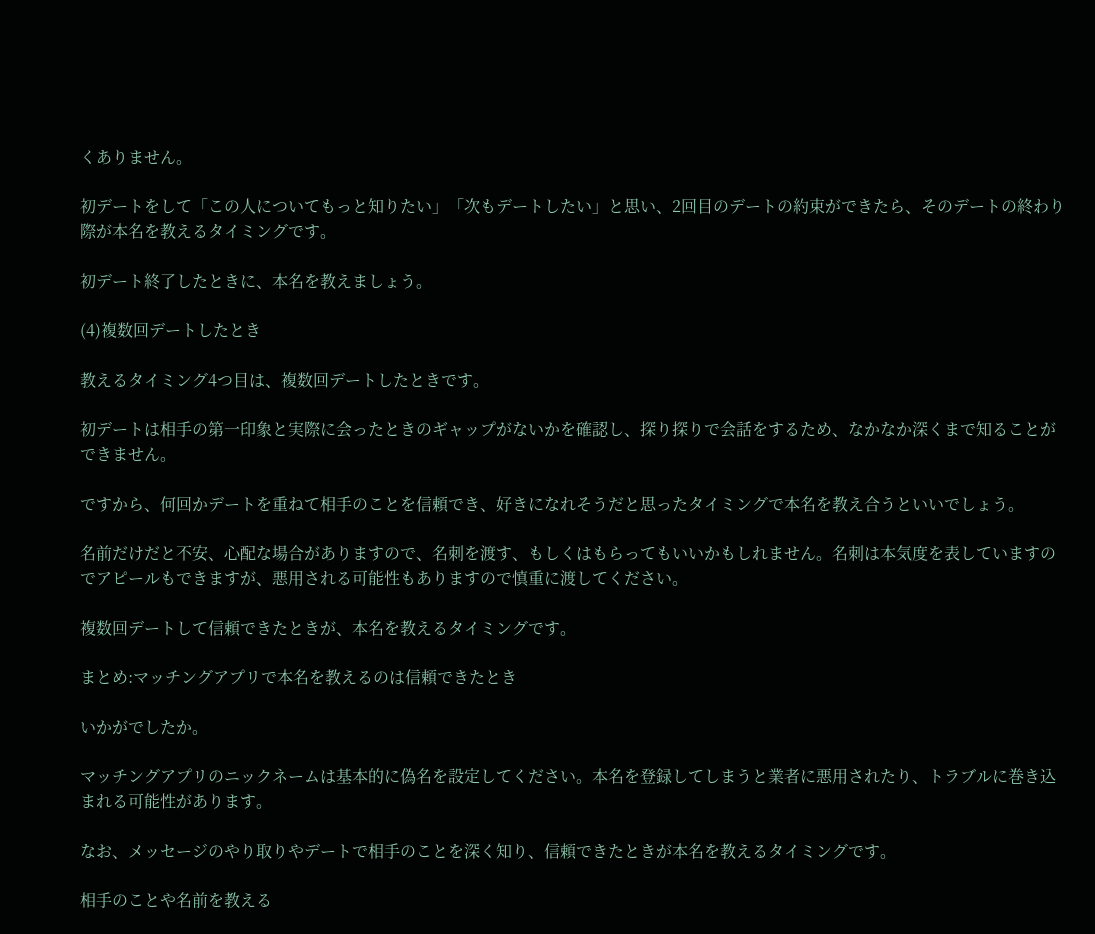くありません。

初デートをして「この人についてもっと知りたい」「次もデートしたい」と思い、2回目のデートの約束ができたら、そのデートの終わり際が本名を教えるタイミングです。

初デート終了したときに、本名を教えましょう。

(4)複数回デートしたとき

教えるタイミング4つ目は、複数回デートしたときです。

初デートは相手の第一印象と実際に会ったときのギャップがないかを確認し、探り探りで会話をするため、なかなか深くまで知ることができません。

ですから、何回かデートを重ねて相手のことを信頼でき、好きになれそうだと思ったタイミングで本名を教え合うといいでしょう。

名前だけだと不安、心配な場合がありますので、名刺を渡す、もしくはもらってもいいかもしれません。名刺は本気度を表していますのでアピールもできますが、悪用される可能性もありますので慎重に渡してください。

複数回デートして信頼できたときが、本名を教えるタイミングです。

まとめ:マッチングアプリで本名を教えるのは信頼できたとき

いかがでしたか。

マッチングアプリのニックネームは基本的に偽名を設定してください。本名を登録してしまうと業者に悪用されたり、トラブルに巻き込まれる可能性があります。

なお、メッセージのやり取りやデートで相手のことを深く知り、信頼できたときが本名を教えるタイミングです。

相手のことや名前を教える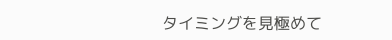タイミングを見極めて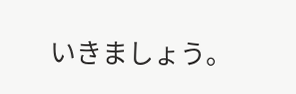いきましょう。